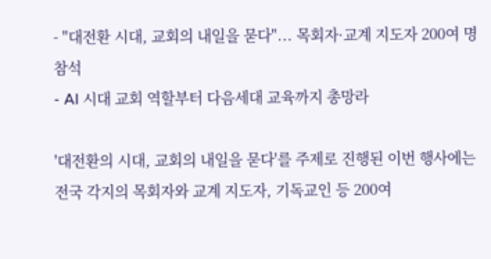- "대전환 시대, 교회의 내일을 묻다"... 목회자·교계 지도자 200여 명 참석
- AI 시대 교회 역할부터 다음세대 교육까지 총망라

'대전환의 시대, 교회의 내일을 묻다'를 주제로 진행된 이번 행사에는 전국 각지의 목회자와 교계 지도자, 기독교인 등 200여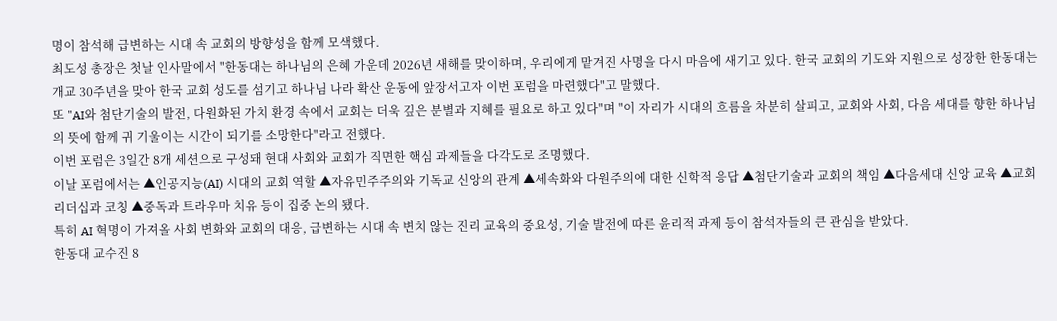명이 참석해 급변하는 시대 속 교회의 방향성을 함께 모색했다.
최도성 총장은 첫날 인사말에서 "한동대는 하나님의 은혜 가운데 2026년 새해를 맞이하며, 우리에게 맡겨진 사명을 다시 마음에 새기고 있다. 한국 교회의 기도와 지원으로 성장한 한동대는 개교 30주년을 맞아 한국 교회 성도를 섬기고 하나님 나라 확산 운동에 앞장서고자 이번 포럼을 마련했다"고 말했다.
또 "AI와 첨단기술의 발전, 다원화된 가치 환경 속에서 교회는 더욱 깊은 분별과 지혜를 필요로 하고 있다"며 "이 자리가 시대의 흐름을 차분히 살피고, 교회와 사회, 다음 세대를 향한 하나님의 뜻에 함께 귀 기울이는 시간이 되기를 소망한다"라고 전했다.
이번 포럼은 3일간 8개 세션으로 구성돼 현대 사회와 교회가 직면한 핵심 과제들을 다각도로 조명했다.
이날 포럼에서는 ▲인공지능(AI) 시대의 교회 역할 ▲자유민주주의와 기독교 신앙의 관계 ▲세속화와 다원주의에 대한 신학적 응답 ▲첨단기술과 교회의 책임 ▲다음세대 신앙 교육 ▲교회 리더십과 코칭 ▲중독과 트라우마 치유 등이 집중 논의 됐다.
특히 AI 혁명이 가져올 사회 변화와 교회의 대응, 급변하는 시대 속 변치 않는 진리 교육의 중요성, 기술 발전에 따른 윤리적 과제 등이 참석자들의 큰 관심을 받았다.
한동대 교수진 8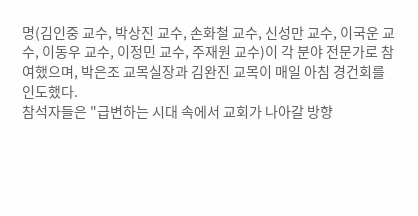명(김인중 교수, 박상진 교수, 손화철 교수, 신성만 교수, 이국운 교수, 이동우 교수, 이정민 교수, 주재원 교수)이 각 분야 전문가로 참여했으며, 박은조 교목실장과 김완진 교목이 매일 아침 경건회를 인도했다.
참석자들은 "급변하는 시대 속에서 교회가 나아갈 방향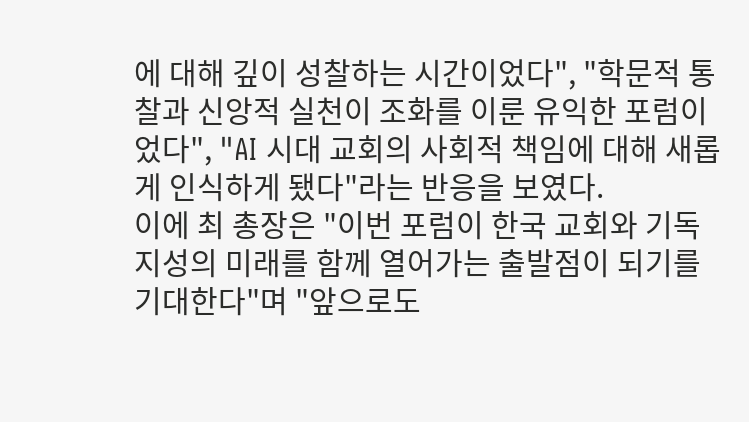에 대해 깊이 성찰하는 시간이었다", "학문적 통찰과 신앙적 실천이 조화를 이룬 유익한 포럼이었다", "AI 시대 교회의 사회적 책임에 대해 새롭게 인식하게 됐다"라는 반응을 보였다.
이에 최 총장은 "이번 포럼이 한국 교회와 기독 지성의 미래를 함께 열어가는 출발점이 되기를 기대한다"며 "앞으로도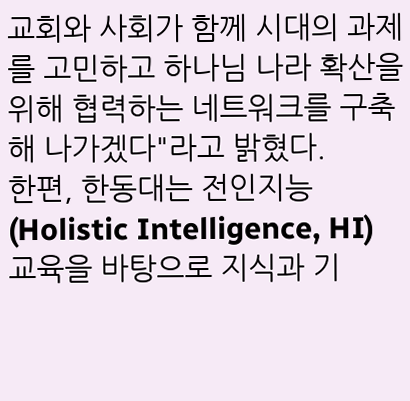교회와 사회가 함께 시대의 과제를 고민하고 하나님 나라 확산을 위해 협력하는 네트워크를 구축해 나가겠다"라고 밝혔다.
한편, 한동대는 전인지능(Holistic Intelligence, HI) 교육을 바탕으로 지식과 기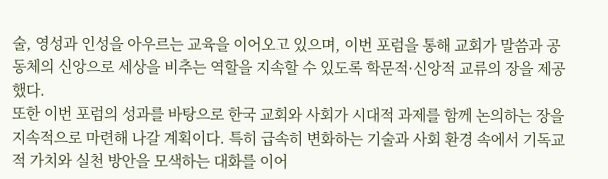술, 영성과 인성을 아우르는 교육을 이어오고 있으며, 이번 포럼을 통해 교회가 말씀과 공동체의 신앙으로 세상을 비추는 역할을 지속할 수 있도록 학문적·신앙적 교류의 장을 제공했다.
또한 이번 포럼의 성과를 바탕으로 한국 교회와 사회가 시대적 과제를 함께 논의하는 장을 지속적으로 마련해 나갈 계획이다. 특히 급속히 변화하는 기술과 사회 환경 속에서 기독교적 가치와 실천 방안을 모색하는 대화를 이어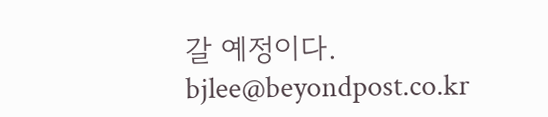갈 예정이다.
bjlee@beyondpost.co.kr